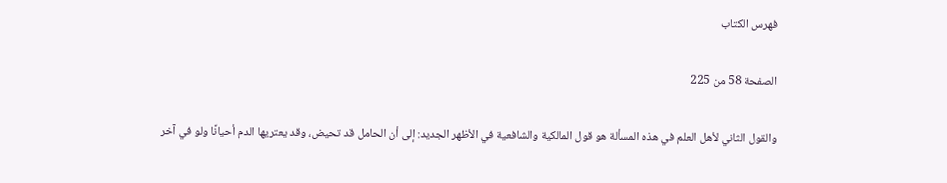فهرس الكتاب

الصفحة 58 من 225

والقول الثاني لأهل العلم في هذه المسألة هو قول المالكية والشافعية في الأظهر الجديد: إلى أن الحامل قد تحيض، وقد يعتريها الدم أحيانًا ولو في آخر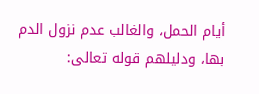أيام الحمل، والغالب عدم نزول الدم بها، ودليلهم قوله تعالى: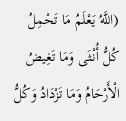(اللَّهُ يَعْلَمُ مَا تَحْمِلُ كُلُّ أُنْثَى وَمَا تَغِيضُ الْأَرْحَامُ وَمَا تَزْدَادُ وَكُلُّ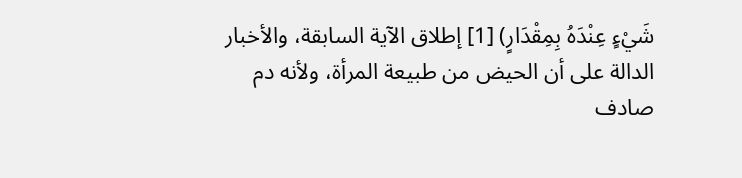شَيْءٍ عِنْدَهُ بِمِقْدَارٍ) [1] إطلاق الآية السابقة، والأخبار الدالة على أن الحيض من طبيعة المرأة، ولأنه دم صادف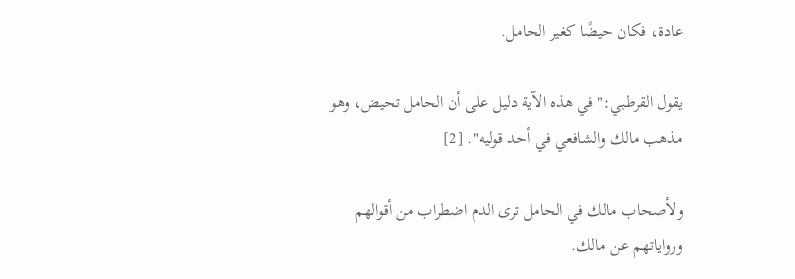عادة، فكان حيضًا كغير الحامل.

يقول القرطبي:"في هذه الآية دليل على أن الحامل تحيض، وهو مذهب مالك والشافعي في أحد قوليه". [2]

ولأصحاب مالك في الحامل ترى الدم اضطراب من أقوالهم ورواياتهم عن مالك.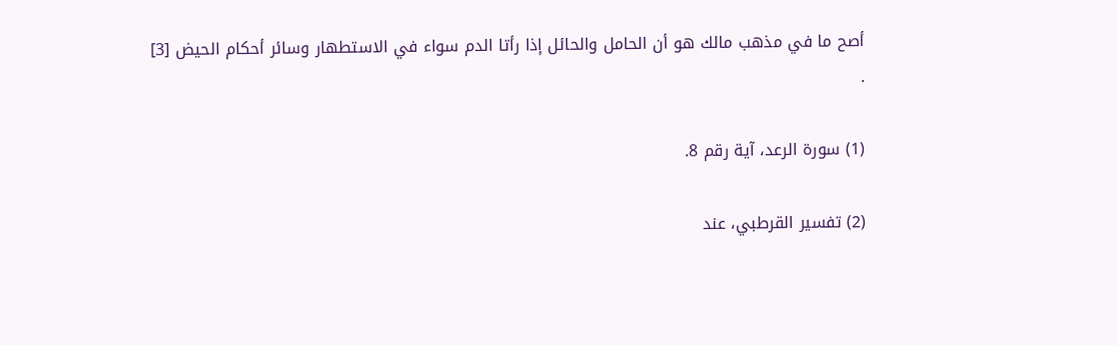أصح ما في مذهب مالك هو أن الحامل والحائل إذا رأتا الدم سواء في الاستطهار وسائر أحكام الحيض [3] .

(1) سورة الرعد، آية رقم 8.

(2) تفسير القرطبي، عند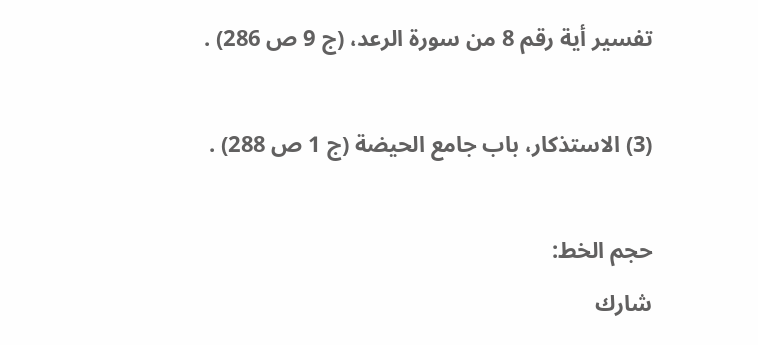تفسير أية رقم 8 من سورة الرعد، (ج 9 ص 286) .

(3) الاستذكار، باب جامع الحيضة (ج 1 ص 288) .

حجم الخط:
شارك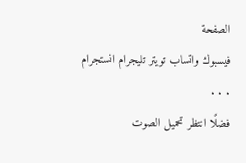الصفحة
فيسبوك واتساب تويتر تليجرام انستجرام
. . .
فضلًا انتظر تحميل الصوت